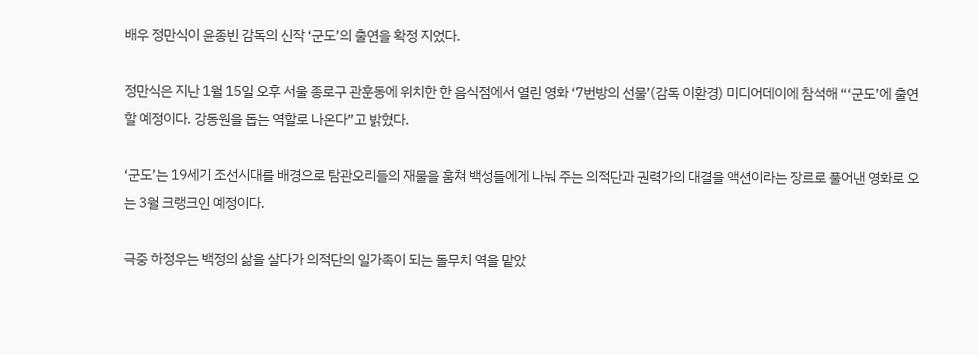배우 정만식이 윤종빈 감독의 신작 ‘군도’의 출연을 확정 지었다.

정만식은 지난 1월 15일 오후 서울 종로구 관훈동에 위치한 한 음식점에서 열린 영화 ‘7번방의 선물’(감독 이환경) 미디어데이에 참석해 “‘군도’에 출연할 예정이다. 강동원을 돕는 역할로 나온다”고 밝혔다.

‘군도’는 19세기 조선시대를 배경으로 탐관오리들의 재물을 훔쳐 백성들에게 나눠 주는 의적단과 권력가의 대결을 액션이라는 장르로 풀어낸 영화로 오는 3월 크랭크인 예정이다.

극중 하정우는 백정의 삶을 살다가 의적단의 일가족이 되는 돌무치 역을 맡았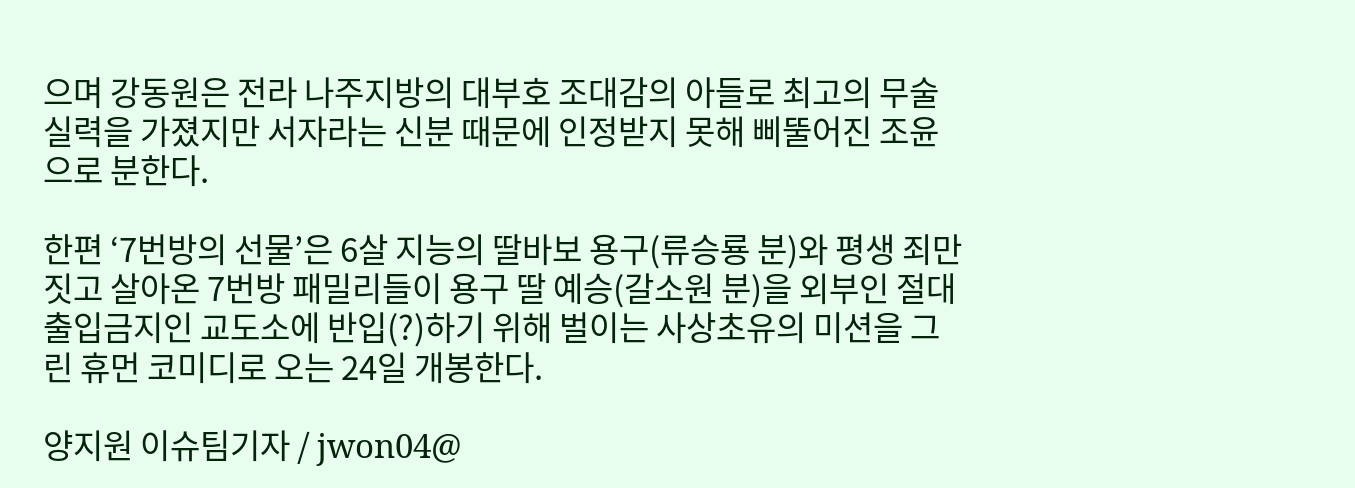으며 강동원은 전라 나주지방의 대부호 조대감의 아들로 최고의 무술실력을 가졌지만 서자라는 신분 때문에 인정받지 못해 삐뚤어진 조윤으로 분한다.

한편 ‘7번방의 선물’은 6살 지능의 딸바보 용구(류승룡 분)와 평생 죄만 짓고 살아온 7번방 패밀리들이 용구 딸 예승(갈소원 분)을 외부인 절대 출입금지인 교도소에 반입(?)하기 위해 벌이는 사상초유의 미션을 그린 휴먼 코미디로 오는 24일 개봉한다.

양지원 이슈팀기자 / jwon04@